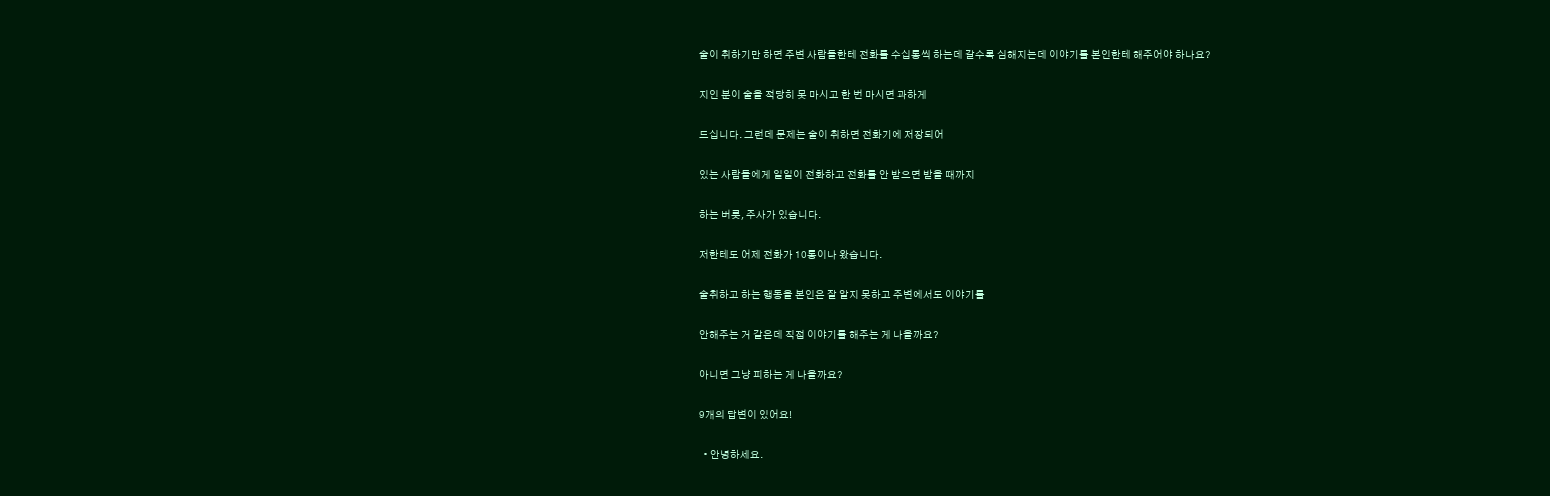술이 취하기만 하면 주변 사람들한테 전화를 수십통씩 하는데 갈수록 심해지는데 이야기를 본인한테 해주어야 하나요?

지인 분이 술을 적당히 못 마시고 한 번 마시면 과하게

드십니다. 그런데 문제는 술이 취하면 전화기에 저장되어

있는 사람들에게 일일이 전화하고 전화를 안 받으면 받을 때까지

하는 버릇, 주사가 있습니다.

저한테도 어제 전화가 10통이나 왔습니다.

술취하고 하는 행동을 본인은 잘 알지 못하고 주변에서도 이야기를

안해주는 거 같은데 직접 이야기를 해주는 게 나을까요?

아니면 그냥 피하는 게 나을까요?

9개의 답변이 있어요!

  • 안녕하세요.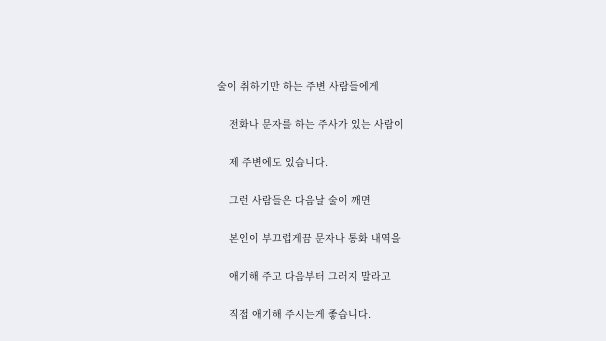술이 취하기만 하는 주변 사람들에게

    전화나 문자를 하는 주사가 있는 사람이

    제 주변에도 있습니다.

    그런 사람들은 다음날 술이 깨면

    본인이 부끄럽게끔 문자나 통화 내역을

    애기해 주고 다음부터 그러지 말라고

    직접 애기해 주시는게 좋습니다.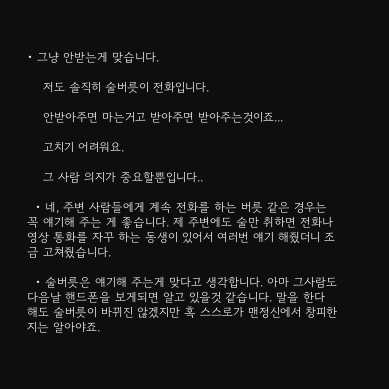• 그냥 안받는게 맞습니다.

    저도 솔직히 술버릇이 전화입니다.

    안받아주면 마는거고 받아주면 받아주는것이죠...

    고치기 어려워요.

    그 사람 의지가 중요할뿐입니다..

  • 네, 주변 사람들에게 계속 전화를 하는 버릇 같은 경우는 꼭 얘기해 주는 게 좋습니다. 제 주변에도 술만 취하면 전화나 영상 통화를 자꾸 하는 동생이 있어서 여러번 얘기 해줬더니 조금 고쳐줬습니다.

  • 술버릇은 얘기해 주는게 맞다고 생각합니다. 아마 그사람도 다음날 핸드폰을 보게되면 알고 있을것 같습니다. 말을 한다 해도 술버릇이 바뀌진 않겠지만 혹 스스로가 맨정신에서 창피한지는 알아야죠.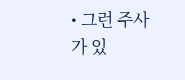• 그런 주사가 있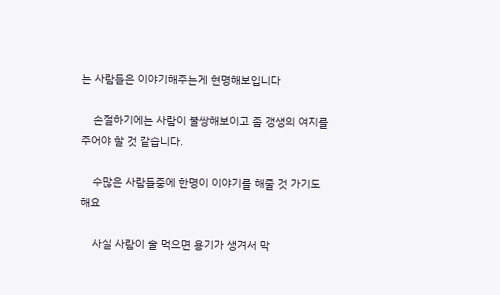는 사람들은 이야기해주는게 현명해보입니다

    손절하기에는 사람이 불쌍해보이고 좀 갱생의 여지를 주어야 할 것 같습니다.

    수많은 사람들중에 한명이 이야기를 해줄 것 가기도 해요

    사실 사람이 술 먹으면 용기가 생겨서 막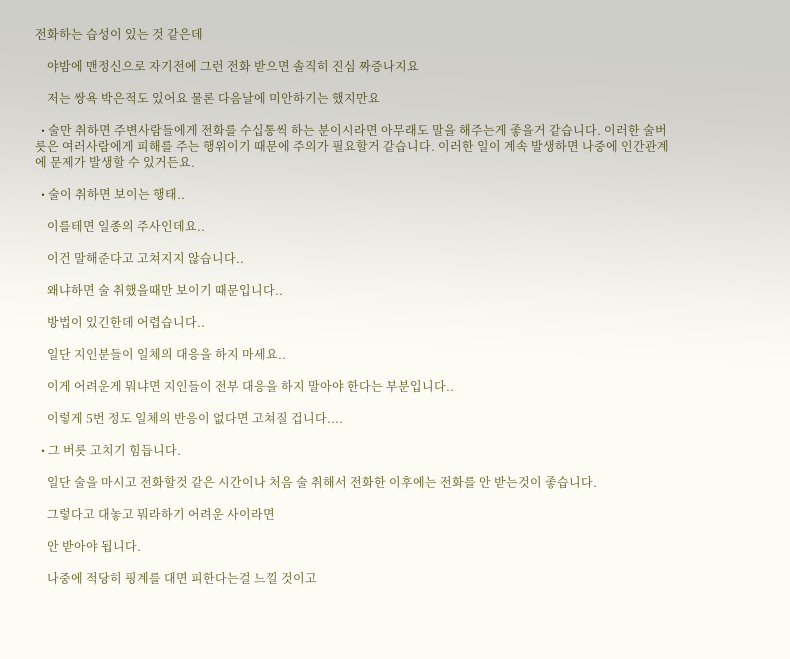전화하는 습성이 있는 것 같은데

    야밤에 맨정신으로 자기전에 그런 전화 받으면 솔직히 진심 짜증나지요

    저는 쌍욕 박은적도 있어요 물론 다음날에 미안하기는 했지만요

  • 술만 취하면 주변사람들에게 전화를 수십통씩 하는 분이시라면 아무래도 말을 해주는게 좋을거 같습니다. 이러한 술버릇은 여러사람에게 피해를 주는 행위이기 때문에 주의가 필요할거 같습니다. 이러한 일이 계속 발생하면 나중에 인간관계에 문제가 발생할 수 있거든요.

  • 술이 취하면 보이는 행태..

    이를테면 일종의 주사인데요..

    이건 말해준다고 고쳐지지 않습니다..

    왜냐하면 술 취했을때만 보이기 때문입니다..

    방법이 있긴한데 어렵습니다..

    일단 지인분들이 일체의 대응을 하지 마세요..

    이게 어려운게 뭐냐면 지인들이 전부 대응을 하지 말아야 한다는 부분입니다..

    이렇게 5번 정도 일체의 반응이 없다면 고쳐질 겁니다....

  • 그 버릇 고치기 힘듭니다.

    일단 술을 마시고 전화할것 같은 시간이나 처음 술 취해서 전화한 이후에는 전화를 안 받는것이 좋습니다.

    그렇다고 대놓고 뭐라하기 어려운 사이라면

    안 받아야 됩니다.

    나중에 적당히 핑계를 대면 피한다는걸 느낄 것이고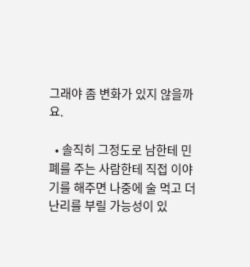그래야 좀 변화가 있지 않을까요.

  • 솔직히 그정도로 남한테 민폐를 주는 사람한테 직접 이야기를 해주면 나중에 술 먹고 더 난리를 부릴 가능성이 있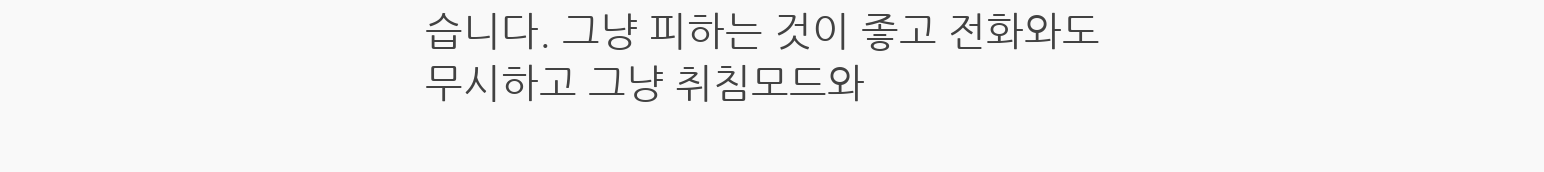습니다. 그냥 피하는 것이 좋고 전화와도 무시하고 그냥 취침모드와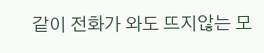같이 전화가 와도 뜨지않는 모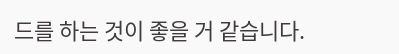드를 하는 것이 좋을 거 같습니다.